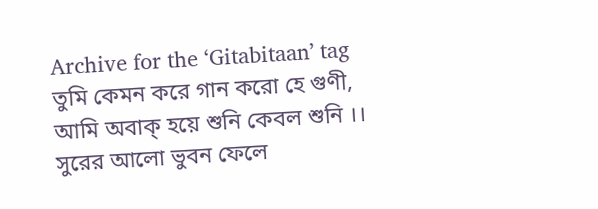Archive for the ‘Gitabitaan’ tag
তুমি কেমন করে গান করো হে গুণী,
আমি অবাক্ হয়ে শুনি কেবল শুনি ।।
সুরের আলো ভুবন ফেলে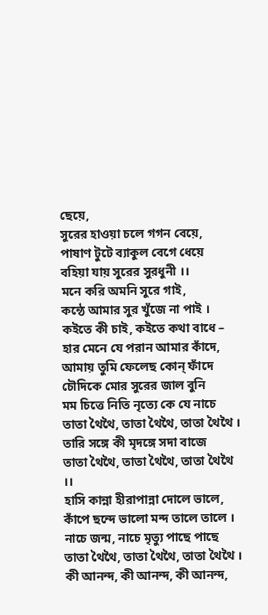ছেয়ে,
সুরের হাওয়া চলে গগন বেয়ে,
পাষাণ টুটে ব্যাকুল বেগে ধেয়ে
বহিয়া যায় সুরের সুরধুনী ।।
মনে করি অমনি সুরে গাই,
কন্ঠে আমার সুর খুঁজে না পাই ।
কইতে কী চাই, কইতে কথা বাধে –
হার মেনে যে পরান আমার কাঁদে,
আমায় তুমি ফেলেছ কোন্ ফাঁদে
চৌদিকে মোর সুরের জাল বুনি
মম চিত্তে নিতি নৃত্যে কে যে নাচে
তাতা থৈথৈ, তাতা থৈথৈ, তাতা থৈথৈ ।
তারি সঙ্গে কী মৃদঙ্গে সদা বাজে
তাতা থৈথৈ, তাতা থৈথৈ, তাতা থৈথৈ ।।
হাসি কান্না হীরাপান্না দোলে ভালে,
কাঁপে ছন্দে ভালো মন্দ তালে তালে ।
নাচে জন্ম, নাচে মৃত্যু পাছে পাছে
তাতা থৈথৈ, তাতা থৈথৈ, তাতা থৈথৈ ।
কী আনন্দ, কী আনন্দ, কী আনন্দ,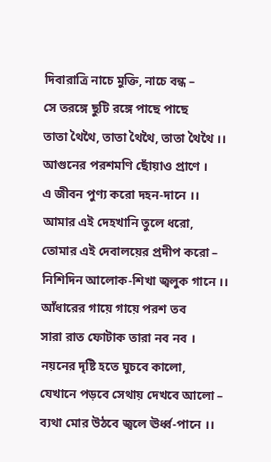দিবারাত্রি নাচে মুক্তি, নাচে বন্ধ –
সে তরঙ্গে ছুটি রঙ্গে পাছে পাছে
তাতা থৈথৈ, তাতা থৈথৈ, তাতা থৈথৈ ।।
আগুনের পরশমণি ছোঁয়াও প্রাণে ।
এ জীবন পুণ্য করো দহন-দানে ।।
আমার এই দেহখানি তুলে ধরো,
তোমার এই দেবালয়ের প্রদীপ করো –
নিশিদিন আলোক-শিখা জ্বলুক গানে ।।
আঁধারের গায়ে গায়ে পরশ তব
সারা রাত ফোটাক তারা নব নব ।
নয়নের দৃষ্টি হতে ঘুচবে কালো,
যেখানে পড়বে সেথায় দেখবে আলো –
ব্যথা মোর উঠবে জ্বলে ঊর্ধ্ব-পানে ।।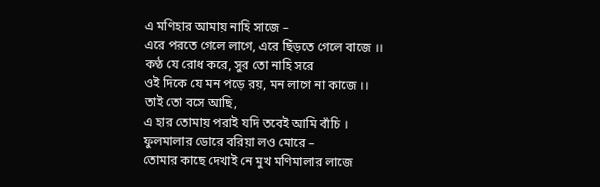এ মণিহার আমায় নাহি সাজে –
এরে পরতে গেলে লাগে, এরে ছিঁড়তে গেলে বাজে ।।
কণ্ঠ যে রোধ করে, সুর তো নাহি সরে
ওই দিকে যে মন পড়ে রয়, মন লাগে না কাজে ।।
তাই তো বসে আছি,
এ হার তোমায় পরাই যদি তবেই আমি বাঁচি ।
ফুলমালার ডোরে বরিয়া লও মোরে –
তোমার কাছে দেখাই নে মুখ মণিমালার লাজে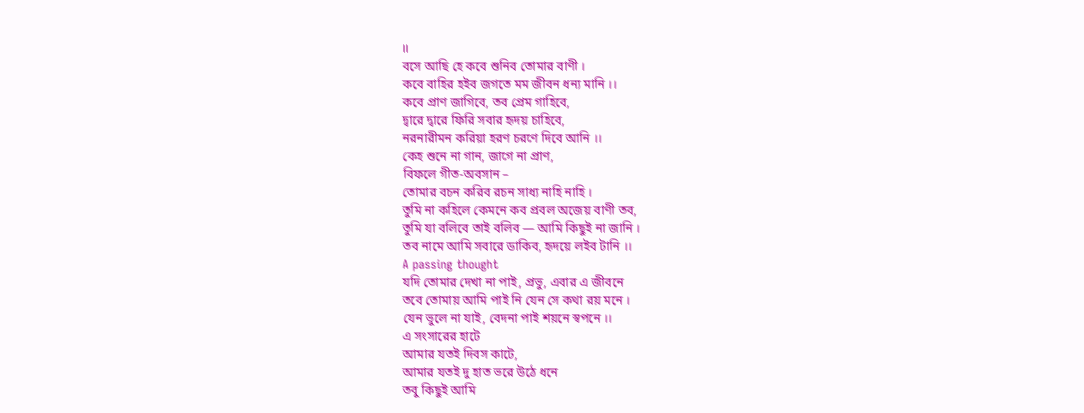।।
বসে আছি হে কবে শুনিব তোমার বাণী ।
কবে বাহির হইব জগতে মম জীবন ধন্য মানি ।।
কবে প্রাণ জাগিবে, তব প্রেম গাহিবে,
দ্বারে দ্বারে ফিরি সবার হৃদয় চাহিবে,
নরনারীমন করিয়া হরণ চরণে দিবে আনি ।।
কেহ শুনে না গান, জাগে না প্রাণ,
বিফলে গীত-অবসান –
তোমার বচন করিব রচন সাধ্য নাহি নাহি ।
তুমি না কহিলে কেমনে কব প্রবল অজেয় বাণী তব,
তুমি যা বলিবে তাই বলিব — আমি কিছুই না জানি ।
তব নামে আমি সবারে ডাকিব, হৃদয়ে লইব টানি ।।
A passing thought
যদি তোমার দেখা না পাই, প্রভু, এবার এ জীবনে
তবে তোমায় আমি পাই নি যেন সে কথা রয় মনে ।
যেন ভুলে না যাই, বেদনা পাই শয়নে স্বপনে ।।
এ সংসারের হাটে
আমার যতই দিবস কাটে,
আমার যতই দু হাত ভরে উঠে ধনে
তবু কিছুই আমি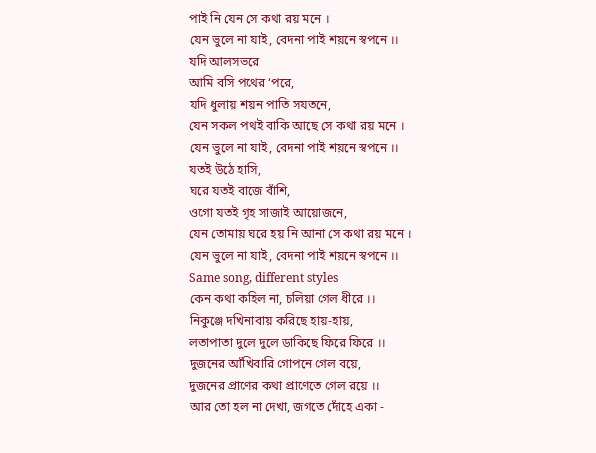পাই নি যেন সে কথা রয় মনে ।
যেন ভুলে না যাই, বেদনা পাই শয়নে স্বপনে ।।
যদি আলসভরে
আমি বসি পথের ‘পরে,
যদি ধুলায় শয়ন পাতি সযতনে,
যেন সকল পথই বাকি আছে সে কথা রয় মনে ।
যেন ভুলে না যাই, বেদনা পাই শয়নে স্বপনে ।।
যতই উঠে হাসি,
ঘরে যতই বাজে বাঁশি,
ওগো যতই গৃহ সাজাই আয়োজনে,
যেন তোমায় ঘরে হয় নি আনা সে কথা রয় মনে ।
যেন ভুলে না যাই, বেদনা পাই শয়নে স্বপনে ।।
Same song, different styles
কেন কথা কহিল না, চলিয়া গেল ধীরে ।।
নিকুঞ্জে দখিনাবায় করিছে হায়-হায়,
লতাপাতা দুলে দুলে ডাকিছে ফিরে ফিরে ।।
দুজনের আঁখিবারি গোপনে গেল বয়ে,
দুজনের প্রাণের কথা প্রাণেতে গেল রয়ে ।।
আর তো হল না দেখা, জগতে দোঁহে একা -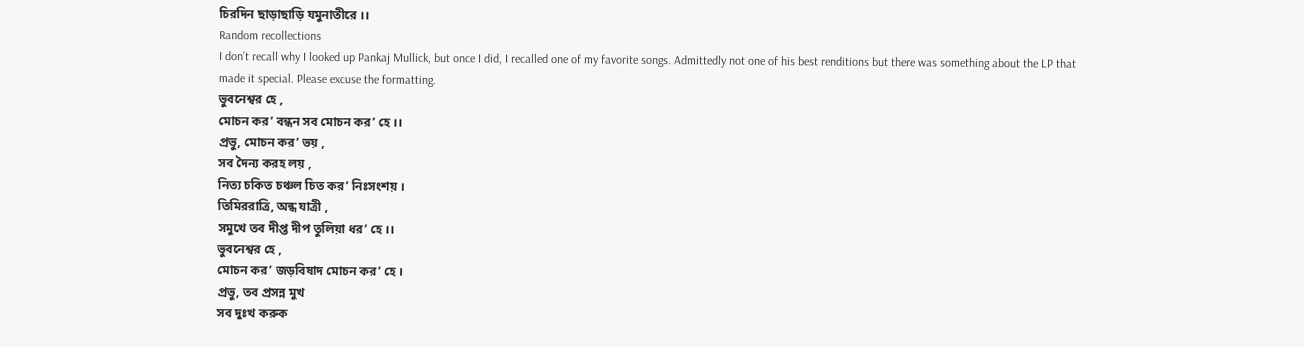চিরদিন ছাড়াছাড়ি যমুনাতীরে ।।
Random recollections
I don’t recall why I looked up Pankaj Mullick, but once I did, I recalled one of my favorite songs. Admittedly not one of his best renditions but there was something about the LP that made it special. Please excuse the formatting.
ভুবনেশ্বর হে ,
মোচন কর’ বন্ধন সব মোচন কর’ হে ।।
প্রভু, মোচন কর’ ভয় ,
সব দৈন্য করহ লয় ,
নিত্য চকিত চঞ্চল চিত কর’ নিঃসংশয় ।
তিমিররাত্রি, অন্ধ যাত্রী ,
সমুখে তব দীপ্ত দীপ তুলিয়া ধর’ হে ।।
ভুবনেশ্বর হে ,
মোচন কর’ জড়বিষাদ মোচন কর’ হে ।
প্রভু, তব প্রসন্ন মুখ
সব দুঃখ করুক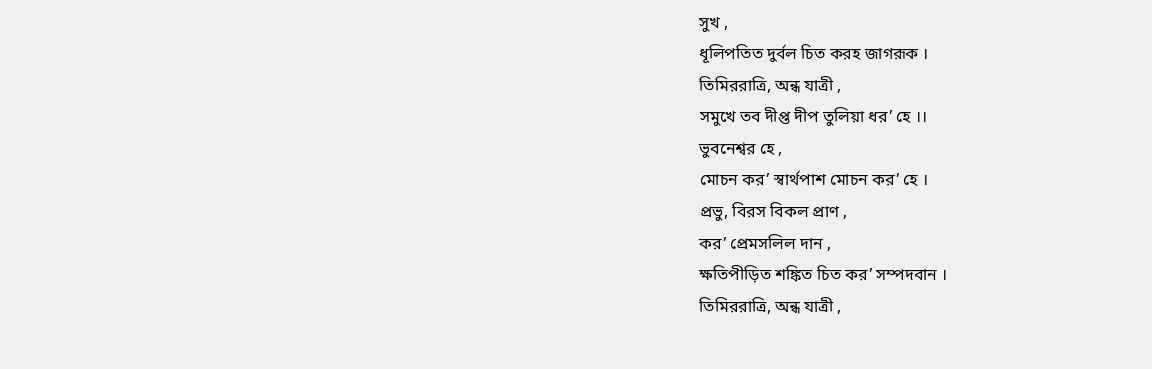সুখ ,
ধূলিপতিত দুর্বল চিত করহ জাগরূক ।
তিমিররাত্রি, অন্ধ যাত্রী ,
সমুখে তব দীপ্ত দীপ তুলিয়া ধর’ হে ।।
ভুবনেশ্বর হে ,
মোচন কর’ স্বার্থপাশ মোচন কর’ হে ।
প্রভু, বিরস বিকল প্রাণ ,
কর’ প্রেমসলিল দান ,
ক্ষতিপীড়িত শঙ্কিত চিত কর’ সম্পদবান ।
তিমিররাত্রি, অন্ধ যাত্রী ,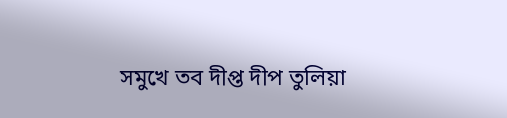সমুখে তব দীপ্ত দীপ তুলিয়া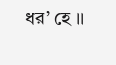ধর’ হে ।।